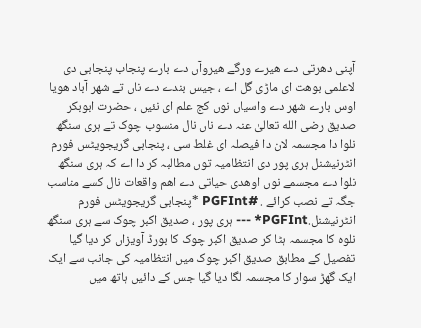آپنی دھرتی دے ھیرے ورگے ھیروآں دے بارے پنجاب پنجابی دی لاعلمی بوھت ای ماڑی گل اے ، جیس بندے دے ناں تے شھر آباد ھویا اوس بارے شھر دے واسیاں نوں کج علم ای نئیں ، حضرت ابوبکر صدیق رضی الله تعالیٰ عنہ دے ناں نال منسوب چوک تے ہری سنگھ نلوا دا مجسمہ لان دا فیصلہ ای غلط سی ، پنجابی گریجویٹس فورم انٹرنیشنل ہری پور دی انتظامیہ توں مطالبہ کر دا اے کہ ہری سنگھ نلوا دے مجسمے نوں اوھدی حیاتی دے اھم واقعات نال کسے مناسب جگہ تے نصب کرائے . #PGFInt *پنجابی گریجویٹس فورم انٹرنیشنل.PGFInt* --- ہری پور ، صدیق اکبر چوک سے ہری سنگھ نلوہ کا مجسمہ ہٹا کر صدیق اکبر چوک کا بورڈ آویزاں کر دیا گیا تفصیل کے مطابق صدیق اکبر چوک میں انتظامیہ کی جانب سے ایک ایک گھڑ سوار کا مجسمہ لگا دیا گیا جس کے دائیں ہاتھ میں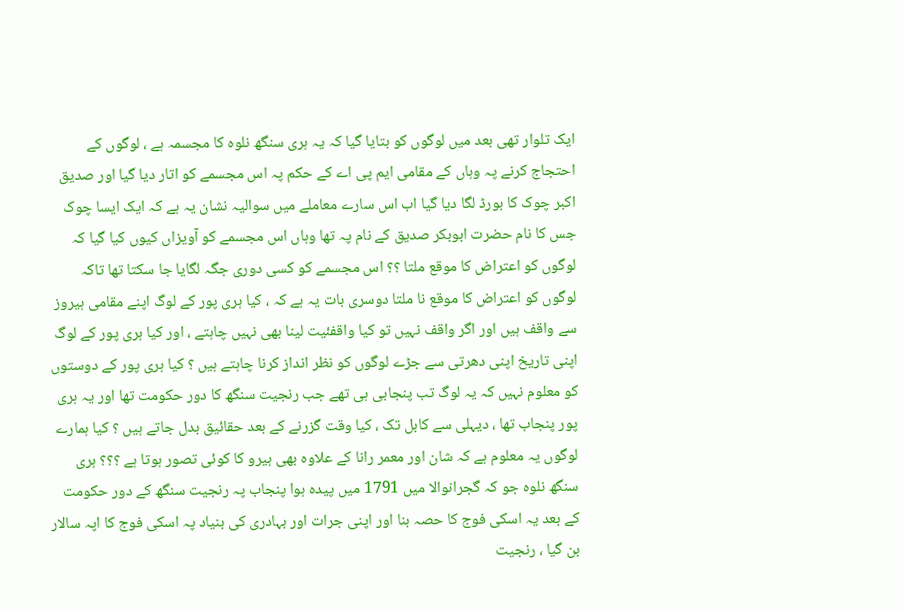ایک تلوار تھی بعد میں لوگوں کو بتایا گیا کہ یہ ہری سنگھ نلوہ کا مجسمہ ہے ، لوگوں کے احتجاج کرنے پہ وہاں کے مقامی ایم پی اے کے حکم پہ اس مجسمے کو اتار دیا گیا اور صدیق اکبر چوک کا بورڈ لگا دیا گیا اب اس سارے معاملے میں سوالیہ نشان یہ ہے کہ ایک ایسا چوک جس کا نام حضرت ابوبکر صدیق کے نام پہ تھا وہاں اس مجسمے کو آویزاں کیوں کیا گیا کہ لوگوں کو اعتراض کا موقع ملتا ؟؟ اس مجسمے کو کسی دوری جگہ لگایا جا سکتا تھا تاکہ لوگوں کو اعتراض کا موقع نا ملتا دوسری بات یہ ہے کہ ، کیا ہری پور کے لوگ اپنے مقامی ہیروز سے واقف ہیں اور اگر واقف نہیں تو کیا واقفئیت لینا بھی نہیں چاہتے ، اور کیا ہری پور کے لوگ اپنی تاریخ اپنی دھرتی سے جڑے لوگوں کو نظر انداز کرنا چاہتے ہیں ؟ کیا ہری پور کے دوستوں کو معلوم نہیں کہ یہ لوگ تب پنجابی ہی تھے جب رنجیت سنگھ کا دور حکومت تھا اور یہ ہری پور پنجاب تھا ، دیہلی سے کابل تک ، کیا وقت گزرنے کے بعد حقائیق بدل جاتے ہیں ؟ کیا ہمارے لوگوں یہ معلوم ہے کہ شان اور معمر رانا کے علاوہ بھی ہیرو کا کوئی تصور ہوتا ہے ؟؟؟ ہری سنگھ نلوہ جو کہ گجرانوالا میں 1791 میں پیدہ ہوا پنجاب پہ رنجیت سنگھ کے دور حکومت کے بعد یہ اسکی فوج کا حصہ بنا اور اپنی جرات اور بہادری کی بنیاد پہ اسکی فوج کا اپہ سالار بن گیا ، رنجیت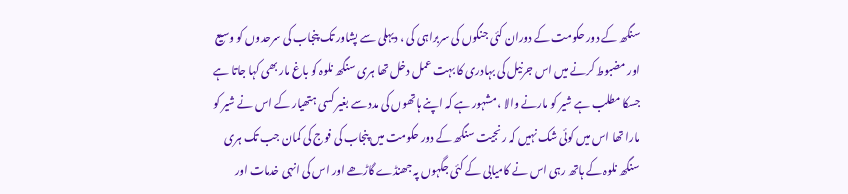سنگھ کے دور حکومت کے دوران کئی جنگوں کی سربراہی کی ، دیہلی سے پشاور تک پنجاب کی سرحدوں کو وسیع اور مضبوط کرنے میں اس جرنیل کی بہادری کا بہت عمل دخل تھا ہری سنگھ نلوہ کو باغ مار بھی کہا جاتا ہے جسکا مطلب ہے شیر کو مارنے والا ، مشہور ہے کہ اپنے ہاتھوں کی مدد سے بغیر کسی ہتھیار کے اس نے شیر کو مارا تھا اس میں کوئی شک نہیں کہ رنجیت سنگھ کے دور حکومت میں پنجاب کی فوج کی کمان جب تک ہری سنگھ نلوہ کے ہاتھ رہی اس نے کامیابی کے کئی جگہوں پہ جھنڈے گاڑھے اور اس کی انہی خدمات اور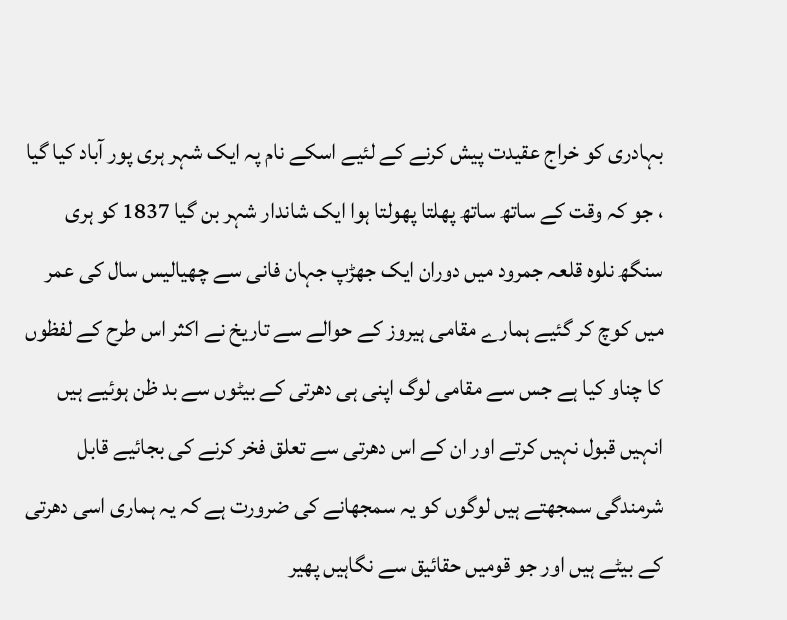بہادری کو خراج عقیدت پیش کرنے کے لئیے اسکے نام پہ ایک شہر ہری پور آباد کیا گیا ، جو کہ وقت کے ساتھ ساتھ پھلتا پھولتا ہوا ایک شاندار شہر بن گیا 1837 کو ہری سنگھ نلوہ قلعہ جمرود میں دوران ایک جھڑپ جہان فانی سے چھیالیس سال کی عمر میں کوچ کر گئیے ہمارے مقامی ہیروز کے حوالے سے تاریخ نے اکثر اس طرح کے لفظوں کا چناو کیا ہے جس سے مقامی لوگ اپنی ہی دھرتی کے بیٹوں سے بد ظن ہوئیے ہیں انہیں قبول نہیں کرتے اور ان کے اس دھرتی سے تعلق فخر کرنے کی بجائیے قابل شرمندگی سمجھتے ہیں لوگوں کو یہ سمجھانے کی ضرورت ہے کہ یہ ہماری اسی دھرتی کے بیٹے ہیں اور جو قومیں حقائیق سے نگاہیں پھیر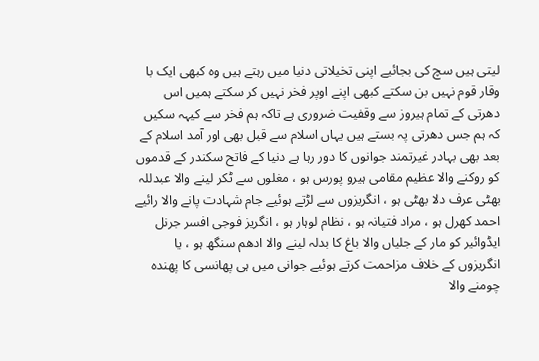لیتی ہیں سچ کی بجائیے اپنی تخیلاتی دنیا میں رہتے ہیں وہ کبھی ایک با وقار قوم نہیں بن سکتے کبھی اپنے اوپر فخر نہیں کر سکتے ہمیں اس دھرتی کے تمام ہیروز سے وقفیت ضروری ہے تاکہ ہم فخر سے کیہہ سکیں کہ ہم جس دھرتی پہ بستے ہیں یہاں اسلام سے قبل بھی اور آمد اسلام کے بعد بھی بہادر غیرتمند جوانوں کا دور رہا ہے دنیا کے فاتح سکندر کے قدموں کو روکنے والا عظیم مقامی ہیرو پورس ہو ، مغلوں سے ٹکر لینے والا عبدللہ بھٹی عرف دلا بھٹی ہو ، انگریزوں سے لڑتے ہوئیے جام شہادت پانے والا رائیے احمد کھرل ہو ، مراد فتیانہ ہو ، نظام لوہار ہو ، انگریز فوجی افسر جرنل ایڈوائیر کو مار کے جلیاں والا باغ کا بدلہ لینے والا ادھم سنگھ ہو ، یا انگریزوں کے خلاف مزاحمت کرتے ہوئیے جوانی میں ہی پھانسی کا پھندہ چومنے والا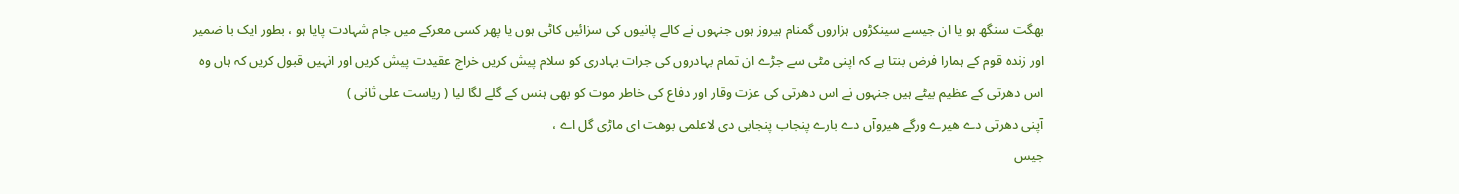بھگت سنگھ ہو یا ان جیسے سینکڑوں ہزاروں گمنام ہیروز ہوں جنہوں نے کالے پانیوں کی سزائیں کاٹی ہوں یا پھر کسی معرکے میں جام شہادت پایا ہو ، بطور ایک با ضمیر اور زندہ قوم کے ہمارا فرض بنتا ہے کہ اپنی مٹی سے جڑے ان تمام بہادروں کی جرات بہادری کو سلام پیش کریں خراج عقیدت پیش کریں اور انہیں قبول کریں کہ ہاں وہ اس دھرتی کے عظیم بیٹے ہیں جنہوں نے اس دھرتی کی عزت وقار اور دفاع کی خاطر موت کو بھی ہنس کے گلے لگا لیا ( ریاست علی ثانی )
آپنی دھرتی دے ھیرے ورگے ھیروآں دے بارے پنجاب پنجابی دی لاعلمی بوھت ای ماڑی گل اے ،
جیس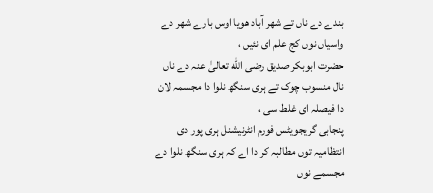بندے دے ناں تے شھر آباد ھویا اوس بارے شھر دے واسیاں نوں کج علم ای نئیں ،
حضرت ابوبکر صدیق رضی الله تعالیٰ عنہ دے ناں نال منسوب چوک تے ہری سنگھ نلوا دا مجسمہ لان دا فیصلہ ای غلط سی ،
پنجابی گریجویٹس فورم انٹرنیشنل ہری پور دی انتظامیہ توں مطالبہ کر دا اے کہ ہری سنگھ نلوا دے مجسمے نوں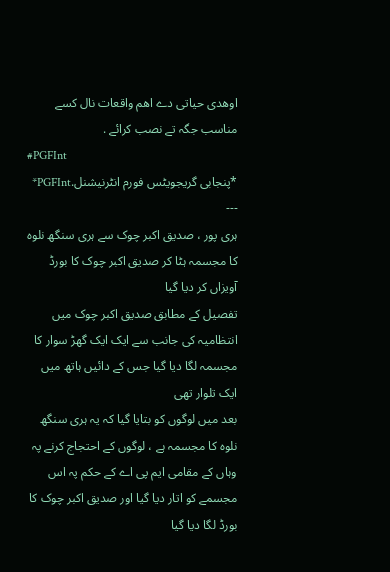اوھدی حیاتی دے اھم واقعات نال کسے مناسب جگہ تے نصب کرائے .
#PGFInt
*پنجابی گریجویٹس فورم انٹرنیشنل.PGFInt*
---
ہری پور ، صدیق اکبر چوک سے ہری سنگھ نلوہ کا مجسمہ ہٹا کر صدیق اکبر چوک کا بورڈ آویزاں کر دیا گیا
تفصیل کے مطابق صدیق اکبر چوک میں انتظامیہ کی جانب سے ایک ایک گھڑ سوار کا مجسمہ لگا دیا گیا جس کے دائیں ہاتھ میں ایک تلوار تھی
بعد میں لوگوں کو بتایا گیا کہ یہ ہری سنگھ نلوہ کا مجسمہ ہے ، لوگوں کے احتجاج کرنے پہ وہاں کے مقامی ایم پی اے کے حکم پہ اس مجسمے کو اتار دیا گیا اور صدیق اکبر چوک کا بورڈ لگا دیا گیا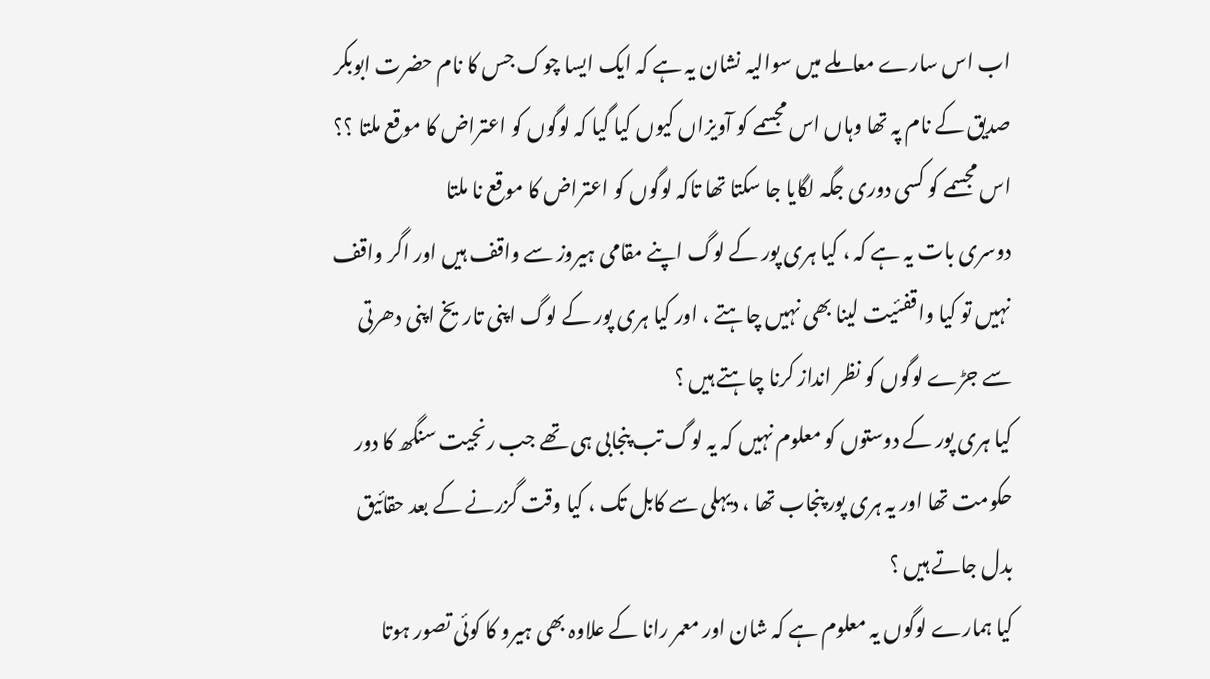اب اس سارے معاملے میں سوالیہ نشان یہ ہے کہ ایک ایسا چوک جس کا نام حضرت ابوبکر صدیق کے نام پہ تھا وہاں اس مجسمے کو آویزاں کیوں کیا گیا کہ لوگوں کو اعتراض کا موقع ملتا ؟؟
اس مجسمے کو کسی دوری جگہ لگایا جا سکتا تھا تاکہ لوگوں کو اعتراض کا موقع نا ملتا
دوسری بات یہ ہے کہ ، کیا ہری پور کے لوگ اپنے مقامی ہیروز سے واقف ہیں اور اگر واقف نہیں تو کیا واقفئیت لینا بھی نہیں چاہتے ، اور کیا ہری پور کے لوگ اپنی تاریخ اپنی دھرتی سے جڑے لوگوں کو نظر انداز کرنا چاہتے ہیں ؟
کیا ہری پور کے دوستوں کو معلوم نہیں کہ یہ لوگ تب پنجابی ہی تھے جب رنجیت سنگھ کا دور حکومت تھا اور یہ ہری پور پنجاب تھا ، دیہلی سے کابل تک ، کیا وقت گزرنے کے بعد حقائیق بدل جاتے ہیں ؟
کیا ہمارے لوگوں یہ معلوم ہے کہ شان اور معمر رانا کے علاوہ بھی ہیرو کا کوئی تصور ہوتا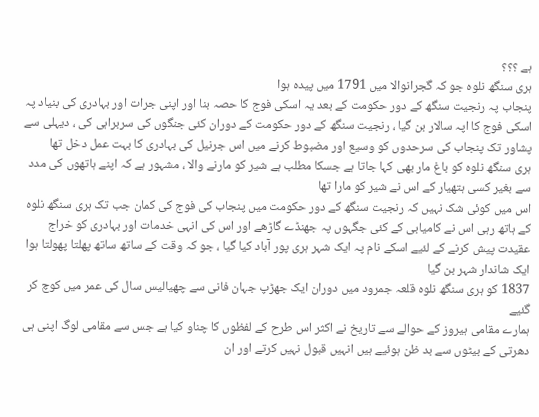ہے ؟؟؟
ہری سنگھ نلوہ جو کہ گجرانوالا میں 1791 میں پیدہ ہوا
پنجاب پہ رنجیت سنگھ کے دور حکومت کے بعد یہ اسکی فوج کا حصہ بنا اور اپنی جرات اور بہادری کی بنیاد پہ اسکی فوج کا اپہ سالار بن گیا ، رنجیت سنگھ کے دور حکومت کے دوران کئی جنگوں کی سربراہی کی ، دیہلی سے پشاور تک پنجاب کی سرحدوں کو وسیع اور مضبوط کرنے میں اس جرنیل کی بہادری کا بہت عمل دخل تھا
ہری سنگھ نلوہ کو باغ مار بھی کہا جاتا ہے جسکا مطلب ہے شیر کو مارنے والا ، مشہور ہے کہ اپنے ہاتھوں کی مدد سے بغیر کسی ہتھیار کے اس نے شیر کو مارا تھا
اس میں کوئی شک نہیں کہ رنجیت سنگھ کے دور حکومت میں پنجاب کی فوج کی کمان جب تک ہری سنگھ نلوہ کے ہاتھ رہی اس نے کامیابی کے کئی جگہوں پہ جھنڈے گاڑھے اور اس کی انہی خدمات اور بہادری کو خراج عقیدت پیش کرنے کے لئیے اسکے نام پہ ایک شہر ہری پور آباد کیا گیا ، جو کہ وقت کے ساتھ ساتھ پھلتا پھولتا ہوا ایک شاندار شہر بن گیا
1837 کو ہری سنگھ نلوہ قلعہ جمرود میں دوران ایک جھڑپ جہان فانی سے چھیالیس سال کی عمر میں کوچ کر گئیے
ہمارے مقامی ہیروز کے حوالے سے تاریخ نے اکثر اس طرح کے لفظوں کا چناو کیا ہے جس سے مقامی لوگ اپنی ہی دھرتی کے بیٹوں سے بد ظن ہوئیے ہیں انہیں قبول نہیں کرتے اور ان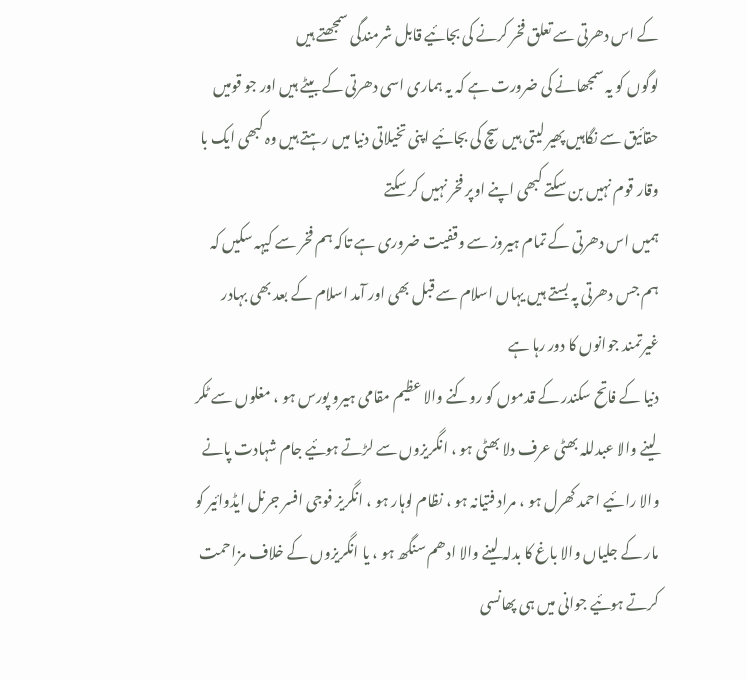کے اس دھرتی سے تعلق فخر کرنے کی بجائیے قابل شرمندگی سمجھتے ہیں
لوگوں کو یہ سمجھانے کی ضرورت ہے کہ یہ ہماری اسی دھرتی کے بیٹے ہیں اور جو قومیں حقائیق سے نگاہیں پھیر لیتی ہیں سچ کی بجائیے اپنی تخیلاتی دنیا میں رہتے ہیں وہ کبھی ایک با وقار قوم نہیں بن سکتے کبھی اپنے اوپر فخر نہیں کر سکتے
ہمیں اس دھرتی کے تمام ہیروز سے وقفیت ضروری ہے تاکہ ہم فخر سے کیہہ سکیں کہ ہم جس دھرتی پہ بستے ہیں یہاں اسلام سے قبل بھی اور آمد اسلام کے بعد بھی بہادر غیرتمند جوانوں کا دور رہا ہے
دنیا کے فاتح سکندر کے قدموں کو روکنے والا عظیم مقامی ہیرو پورس ہو ، مغلوں سے ٹکر لینے والا عبدللہ بھٹی عرف دلا بھٹی ہو ، انگریزوں سے لڑتے ہوئیے جام شہادت پانے والا رائیے احمد کھرل ہو ، مراد فتیانہ ہو ، نظام لوہار ہو ، انگریز فوجی افسر جرنل ایڈوائیر کو مار کے جلیاں والا باغ کا بدلہ لینے والا ادھم سنگھ ہو ، یا انگریزوں کے خلاف مزاحمت کرتے ہوئیے جوانی میں ہی پھانسی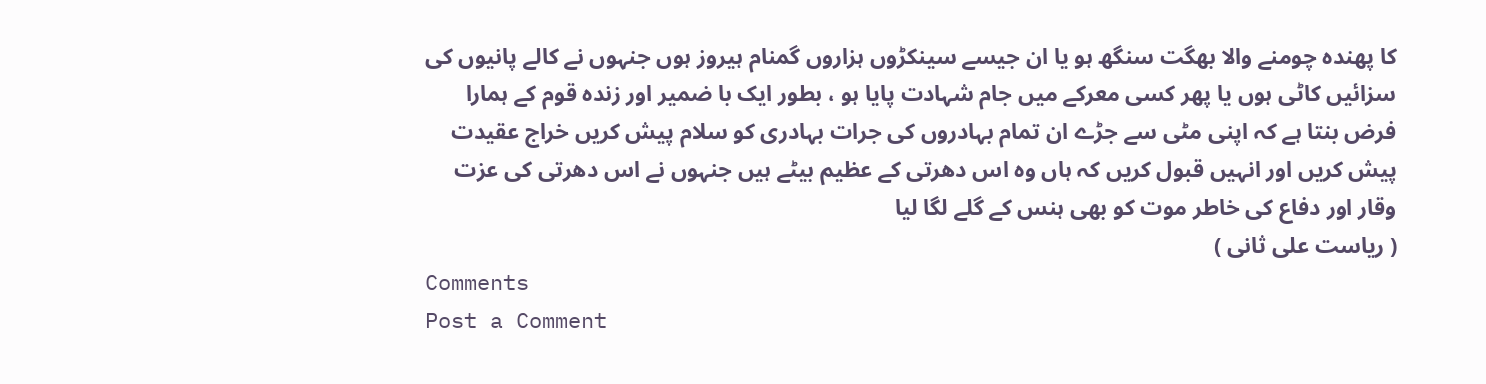کا پھندہ چومنے والا بھگت سنگھ ہو یا ان جیسے سینکڑوں ہزاروں گمنام ہیروز ہوں جنہوں نے کالے پانیوں کی سزائیں کاٹی ہوں یا پھر کسی معرکے میں جام شہادت پایا ہو ، بطور ایک با ضمیر اور زندہ قوم کے ہمارا فرض بنتا ہے کہ اپنی مٹی سے جڑے ان تمام بہادروں کی جرات بہادری کو سلام پیش کریں خراج عقیدت پیش کریں اور انہیں قبول کریں کہ ہاں وہ اس دھرتی کے عظیم بیٹے ہیں جنہوں نے اس دھرتی کی عزت وقار اور دفاع کی خاطر موت کو بھی ہنس کے گلے لگا لیا
( ریاست علی ثانی )
Comments
Post a Comment